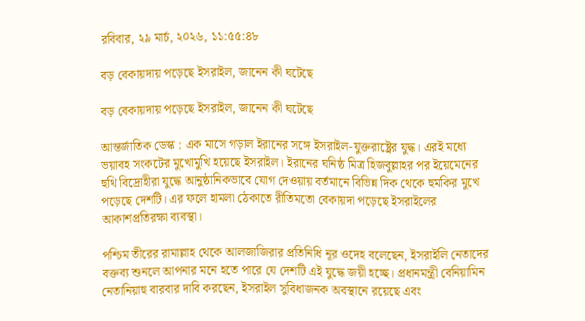রবিবার, ২৯ মার্চ, ২০২৬, ১১:৫৫:৪৮

বড় বেকায়দায় পড়েছে ইসরাইল, জানেন কী ঘটেছে

বড় বেকায়দায় পড়েছে ইসরাইল, জানেন কী ঘটেছে

আন্তর্জাতিক ডেস্ক : এক মাসে গড়াল ইরানের সঙ্গে ইসরাইল-যুক্তরাষ্ট্রের যুদ্ধ। এরই মধ্যে ভয়াবহ সংকটের মুখোমুখি হয়েছে ইসরাইল। ইরানের ঘনিষ্ঠ মিত্র হিজবুল্লাহর পর ইয়েমেনের হুথি বিদ্রোহীরা যুদ্ধে আনুষ্ঠানিকভাবে যোগ দেওয়ায় বর্তমানে বিভিন্ন দিক থেকে হুমকির মুখে পড়েছে দেশটি। এর ফলে হামলা ঠেকাতে রীতিমতো বেকায়দা পড়েছে ইসরাইলের আকাশপ্রতিরক্ষা ব্যবস্থা।

পশ্চিম তীরের রামাল্লাহ থেকে আলজাজিরার প্রতিনিধি নূর ওদেহ বলেছেন, ইসরাইলি নেতাদের বক্তব্য শুনলে আপনার মনে হতে পারে যে দেশটি এই যুদ্ধে জয়ী হচ্ছে। প্রধানমন্ত্রী বেনিয়ামিন নেতানিয়াহু বারবার দাবি করছেন, ইসরাইল সুবিধাজনক অবস্থানে রয়েছে এবং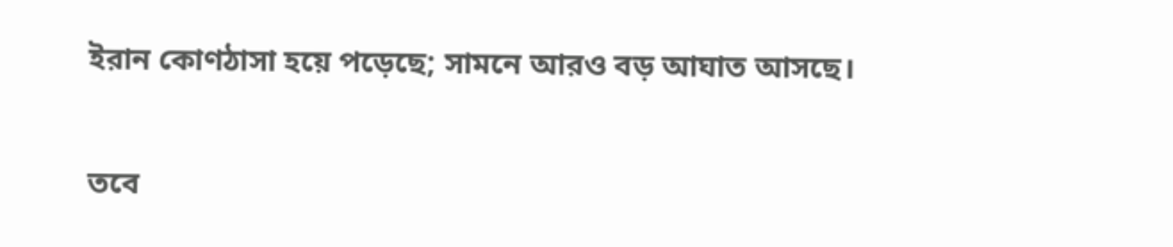ইরান কোণঠাসা হয়ে পড়েছে; সামনে আরও বড় আঘাত আসছে।

তবে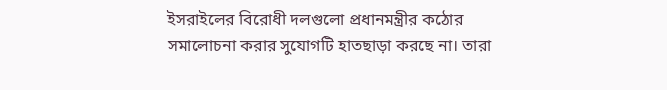ইসরাইলের বিরোধী দলগুলো প্রধানমন্ত্রীর কঠোর সমালোচনা করার সুযোগটি হাতছাড়া করছে না। তারা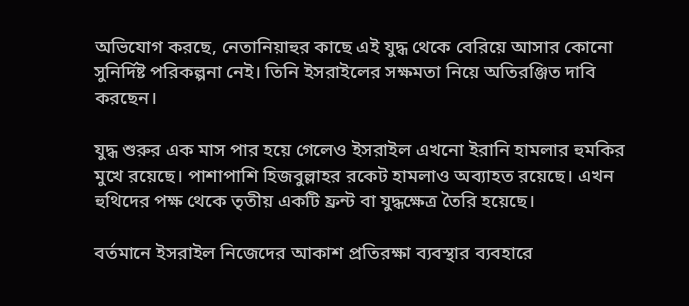অভিযোগ করছে, নেতানিয়াহুর কাছে এই যুদ্ধ থেকে বেরিয়ে আসার কোনো সুনির্দিষ্ট পরিকল্পনা নেই। তিনি ইসরাইলের সক্ষমতা নিয়ে অতিরঞ্জিত দাবি করছেন।

যুদ্ধ শুরুর এক মাস পার হয়ে গেলেও ইসরাইল এখনো ইরানি হামলার হুমকির মুখে রয়েছে। পাশাপাশি হিজবুল্লাহর রকেট হামলাও অব্যাহত রয়েছে। এখন হুথিদের পক্ষ থেকে তৃতীয় একটি ফ্রন্ট বা যুদ্ধক্ষেত্র তৈরি হয়েছে।

বর্তমানে ইসরাইল নিজেদের আকাশ প্রতিরক্ষা ব্যবস্থার ব্যবহারে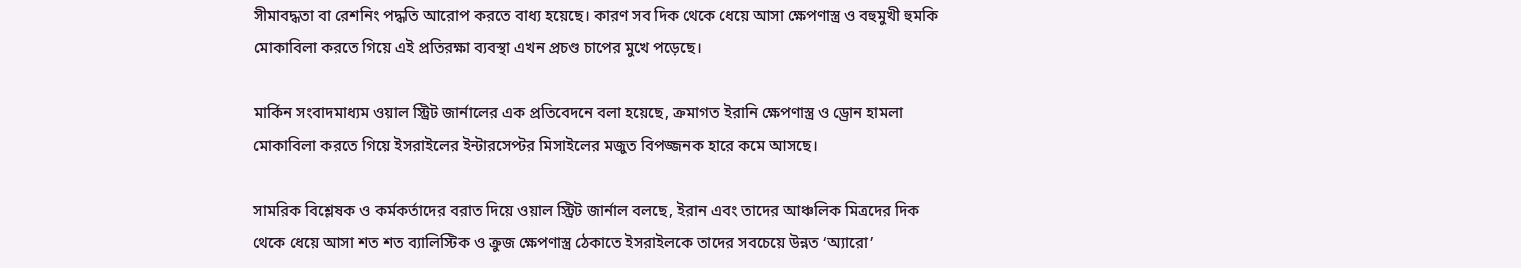সীমাবদ্ধতা বা রেশনিং পদ্ধতি আরোপ করতে বাধ্য হয়েছে। কারণ সব দিক থেকে ধেয়ে আসা ক্ষেপণাস্ত্র ও বহুমুখী হুমকি মোকাবিলা করতে গিয়ে এই প্রতিরক্ষা ব্যবস্থা এখন প্রচণ্ড চাপের মুখে পড়েছে।

মার্কিন সংবাদমাধ্যম ওয়াল স্ট্রিট জার্নালের এক প্রতিবেদনে বলা হয়েছে, ক্রমাগত ইরানি ক্ষেপণাস্ত্র ও ড্রোন হামলা মোকাবিলা করতে গিয়ে ইসরাইলের ইন্টারসেপ্টর মিসাইলের মজুত বিপজ্জনক হারে কমে আসছে।

সামরিক বিশ্লেষক ও কর্মকর্তাদের বরাত দিয়ে ওয়াল স্ট্রিট জার্নাল বলছে, ইরান এবং তাদের আঞ্চলিক মিত্রদের দিক থেকে ধেয়ে আসা শত শত ব্যালিস্টিক ও ক্রুজ ক্ষেপণাস্ত্র ঠেকাতে ইসরাইলকে তাদের সবচেয়ে উন্নত ‘অ্যারো’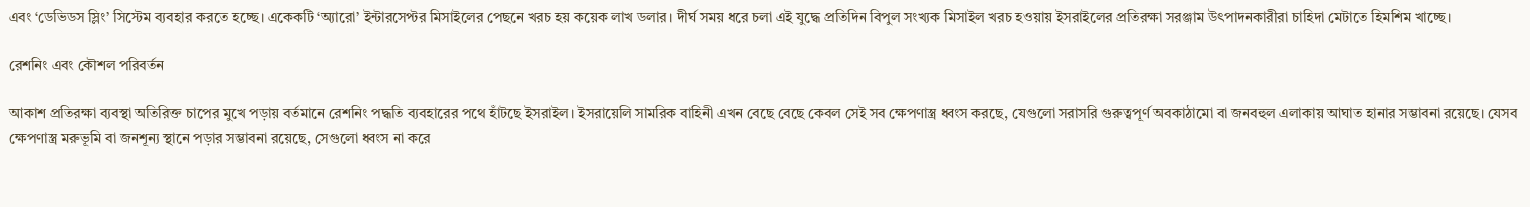এবং ‘ডেভিডস স্লিং’ সিস্টেম ব্যবহার করতে হচ্ছে। একেকটি ‘অ্যারো’ ইন্টারসেপ্টর মিসাইলের পেছনে খরচ হয় কয়েক লাখ ডলার। দীর্ঘ সময় ধরে চলা এই যুদ্ধে প্রতিদিন বিপুল সংখ্যক মিসাইল খরচ হওয়ায় ইসরাইলের প্রতিরক্ষা সরঞ্জাম উৎপাদনকারীরা চাহিদা মেটাতে হিমশিম খাচ্ছে।

রেশনিং এবং কৌশল পরিবর্তন

আকাশ প্রতিরক্ষা ব্যবস্থা অতিরিক্ত চাপের মুখে পড়ায় বর্তমানে রেশনিং পদ্ধতি ব্যবহারের পথে হাঁটছে ইসরাইল। ইসরায়েলি সামরিক বাহিনী এখন বেছে বেছে কেবল সেই সব ক্ষেপণাস্ত্র ধ্বংস করছে, যেগুলো সরাসরি গুরুত্বপূর্ণ অবকাঠামো বা জনবহুল এলাকায় আঘাত হানার সম্ভাবনা রয়েছে। যেসব ক্ষেপণাস্ত্র মরুভূমি বা জনশূন্য স্থানে পড়ার সম্ভাবনা রয়েছে, সেগুলো ধ্বংস না করে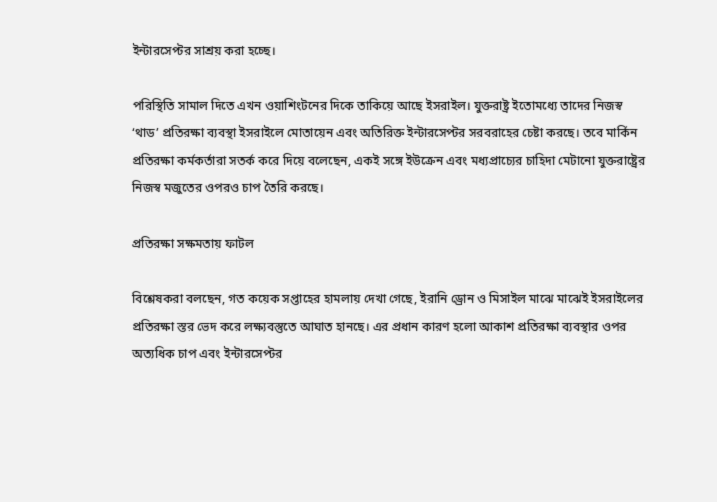ইন্টারসেপ্টর সাশ্রয় করা হচ্ছে।

পরিস্থিতি সামাল দিতে এখন ওয়াশিংটনের দিকে তাকিয়ে আছে ইসরাইল। যুক্তরাষ্ট্র ইতোমধ্যে তাদের নিজস্ব ‘থাড’ প্রতিরক্ষা ব্যবস্থা ইসরাইলে মোতায়েন এবং অতিরিক্ত ইন্টারসেপ্টর সরবরাহের চেষ্টা করছে। তবে মার্কিন প্রতিরক্ষা কর্মকর্তারা সতর্ক করে দিয়ে বলেছেন, একই সঙ্গে ইউক্রেন এবং মধ্যপ্রাচ্যের চাহিদা মেটানো যুক্তরাষ্ট্রের নিজস্ব মজুতের ওপরও চাপ তৈরি করছে।

প্রতিরক্ষা সক্ষমতায় ফাটল

বিশ্লেষকরা বলছেন, গত কয়েক সপ্তাহের হামলায় দেখা গেছে, ইরানি ড্রোন ও মিসাইল মাঝে মাঝেই ইসরাইলের প্রতিরক্ষা স্তর ভেদ করে লক্ষ্যবস্তুতে আঘাত হানছে। এর প্রধান কারণ হলো আকাশ প্রতিরক্ষা ব্যবস্থার ওপর অত্যধিক চাপ এবং ইন্টারসেপ্টর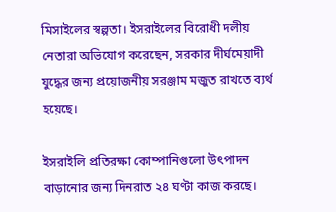মিসাইলের স্বল্পতা। ইসরাইলের বিরোধী দলীয় নেতারা অভিযোগ করেছেন, সরকার দীর্ঘমেয়াদী যুদ্ধের জন্য প্রয়োজনীয় সরঞ্জাম মজুত রাখতে ব্যর্থ হয়েছে।

ইসরাইলি প্রতিরক্ষা কোম্পানিগুলো উৎপাদন বাড়ানোর জন্য দিনরাত ২৪ ঘণ্টা কাজ করছে।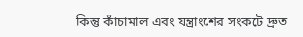কিন্তু কাঁচামাল এবং যন্ত্রাংশের সংকটে দ্রুত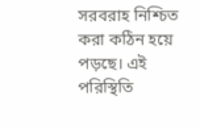সরবরাহ নিশ্চিত করা কঠিন হয়ে পড়ছে। এই পরিস্থিতি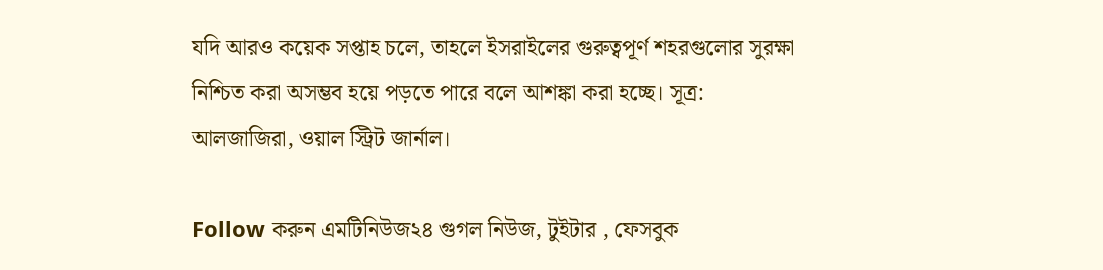যদি আরও কয়েক সপ্তাহ চলে, তাহলে ইসরাইলের গুরুত্বপূর্ণ শহরগুলোর সুরক্ষা নিশ্চিত করা অসম্ভব হয়ে পড়তে পারে বলে আশঙ্কা করা হচ্ছে। সূত্র: আলজাজিরা, ওয়াল স্ট্রিট জার্নাল।

Follow করুন এমটিনিউজ২৪ গুগল নিউজ, টুইটার , ফেসবুক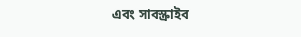এবং সাবস্ক্রাইব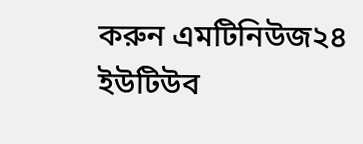করুন এমটিনিউজ২৪ ইউটিউব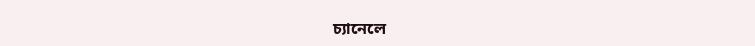চ্যানেলে